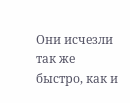Они исчезли так же быстро, как и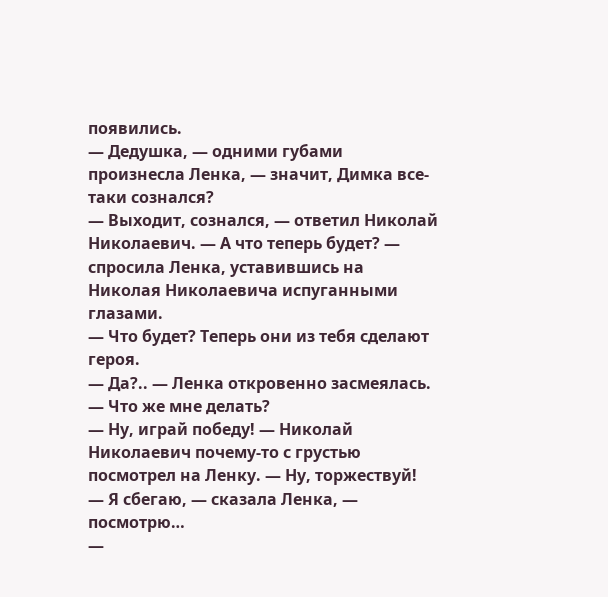появились.
— Дедушка, — одними губами произнесла Ленка, — значит, Димка все-таки сознался?
— Выходит, сознался, — ответил Николай Николаевич. — А что теперь будет? — спросила Ленка, уставившись на Николая Николаевича испуганными глазами.
— Что будет? Теперь они из тебя сделают героя.
— Да?.. — Ленка откровенно засмеялась. — Что же мне делать?
— Ну, играй победу! — Николай Николаевич почему-то с грустью посмотрел на Ленку. — Ну, торжествуй!
— Я сбегаю, — сказала Ленка, — посмотрю…
—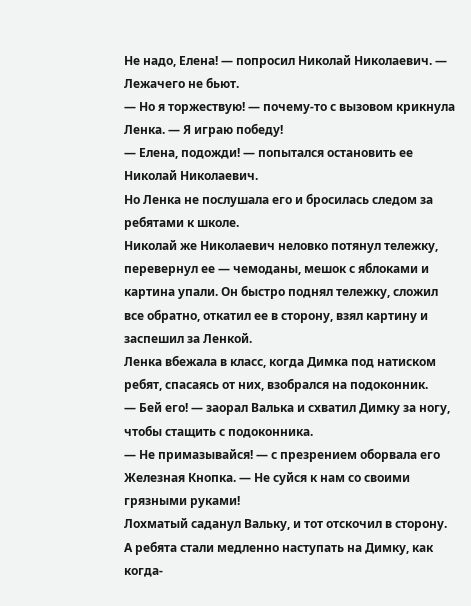Не надо, Елена! — попросил Николай Николаевич. — Лежачего не бьют.
— Но я торжествую! — почему-то с вызовом крикнула Ленка. — Я играю победу!
— Елена, подожди! — попытался остановить ее Николай Николаевич.
Но Ленка не послушала его и бросилась следом за ребятами к школе.
Николай же Николаевич неловко потянул тележку, перевернул ее — чемоданы, мешок с яблоками и картина упали. Он быстро поднял тележку, сложил все обратно, откатил ее в сторону, взял картину и заспешил за Ленкой.
Ленка вбежала в класс, когда Димка под натиском ребят, спасаясь от них, взобрался на подоконник.
— Бей его! — заорал Валька и схватил Димку за ногу, чтобы стащить с подоконника.
— Не примазывайся! — с презрением оборвала его Железная Кнопка. — Не суйся к нам со своими грязными руками!
Лохматый саданул Вальку, и тот отскочил в сторону.
А ребята стали медленно наступать на Димку, как когда-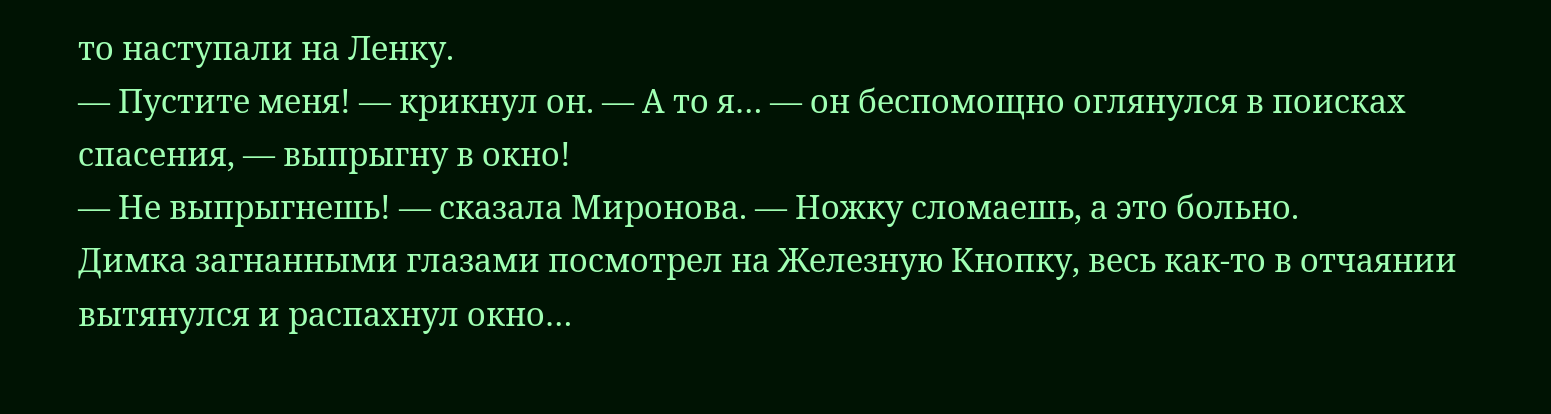то наступали на Ленку.
— Пустите меня! — крикнул он. — А то я… — он беспомощно оглянулся в поисках спасения, — выпрыгну в окно!
— Не выпрыгнешь! — сказала Миронова. — Ножку сломаешь, а это больно.
Димка загнанными глазами посмотрел на Железную Кнопку, весь как-то в отчаянии вытянулся и распахнул окно…